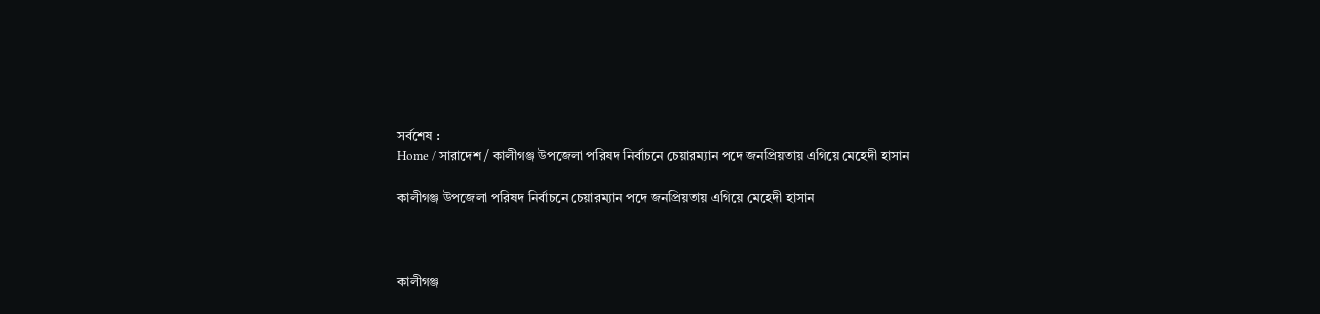সর্বশেষ :
Home / সারাদেশ / কালীগঞ্জ উপজেলা পরিষদ নির্বাচনে চেয়ারম্যান পদে জনপ্রিয়তায় এগিয়ে মেহেদী হাসান

কালীগঞ্জ উপজেলা পরিষদ নির্বাচনে চেয়ারম্যান পদে জনপ্রিয়তায় এগিয়ে মেহেদী হাসান



কালীগঞ্জ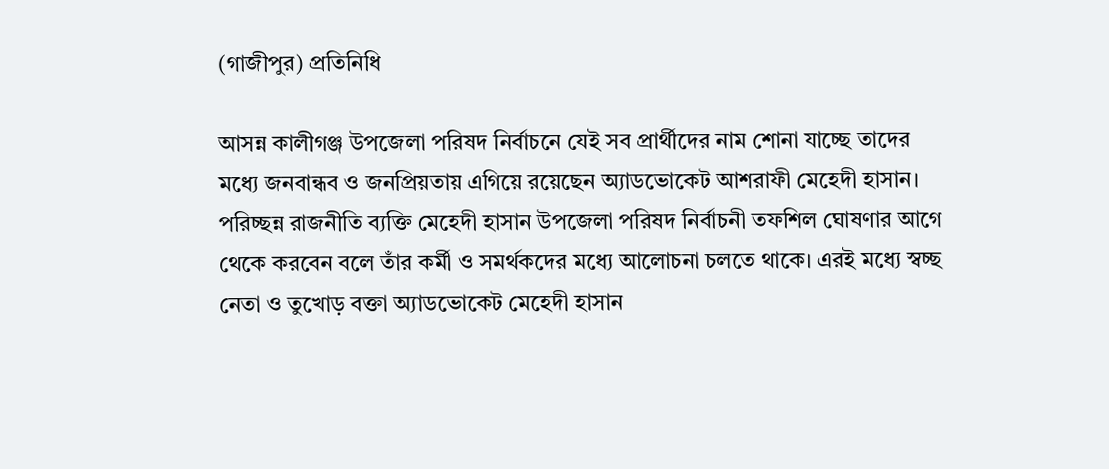(গাজীপুর) প্রতিনিধি

আসন্ন কালীগঞ্জ উপজেলা পরিষদ নির্বাচনে যেই সব প্রার্থীদের নাম শোনা যাচ্ছে তাদের মধ্যে জনবান্ধব ও জনপ্রিয়তায় এগিয়ে রয়েছেন অ্যাডভোকেট আশরাফী মেহেদী হাসান। পরিচ্ছন্ন রাজনীতি ব্যক্তি মেহেদী হাসান উপজেলা পরিষদ নির্বাচনী তফশিল ঘোষণার আগে থেকে করবেন বলে তাঁর কর্মী ও সমর্থকদের মধ্যে আলোচনা চলতে থাকে। এরই মধ্যে স্বচ্ছ নেতা ও তুখোড় বক্তা অ্যাডভোকেট মেহেদী হাসান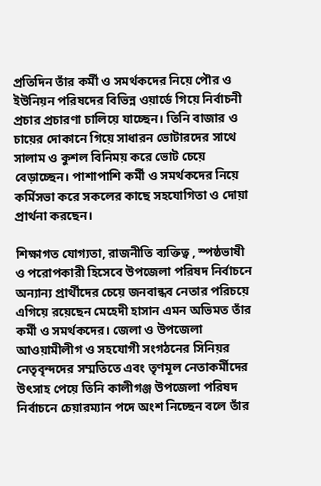প্রতিদিন তাঁর কর্মী ও সমর্থকদের নিয়ে পৌর ও ইউনিয়ন পরিষদের বিভিন্ন ওয়ার্ডে গিয়ে নির্বাচনী প্রচার প্রচারণা চালিয়ে যাচ্ছেন। তিনি বাজার ও চায়ের দোকানে গিয়ে সাধারন ভোটারদের সাথে সালাম ও কুশল বিনিময় করে ভোট চেয়ে বেড়াচ্ছেন। পাশাপাশি কর্মী ও সমর্থকদের নিয়ে কর্মিসভা করে সকলের কাছে সহযোগিতা ও দোয়া প্রার্থনা করছেন।

শিক্ষাগত যোগ্যতা, রাজনীতি ব্যক্তিত্ব , স্পষ্ঠভাষী ও পরোপকারী হিসেবে উপজেলা পরিষদ নির্বাচনে অন্যান্য প্রার্থীদের চেয়ে জনবান্ধব নেতার পরিচয়ে এগিয়ে রয়েছেন মেহেদী হাসান এমন অভিমত তাঁর কর্মী ও সমর্থকদের। জেলা ও উপজেলা আওয়ামীলীগ ও সহযোগী সংগঠনের সিনিয়র নেতৃবৃন্দদের সম্মতিতে এবং তৃণমূল নেতাকর্মীদের উৎসাহ পেয়ে তিনি কালীগঞ্জ উপজেলা পরিষদ নির্বাচনে চেয়ারম্যান পদে অংশ নিচ্ছেন বলে তাঁর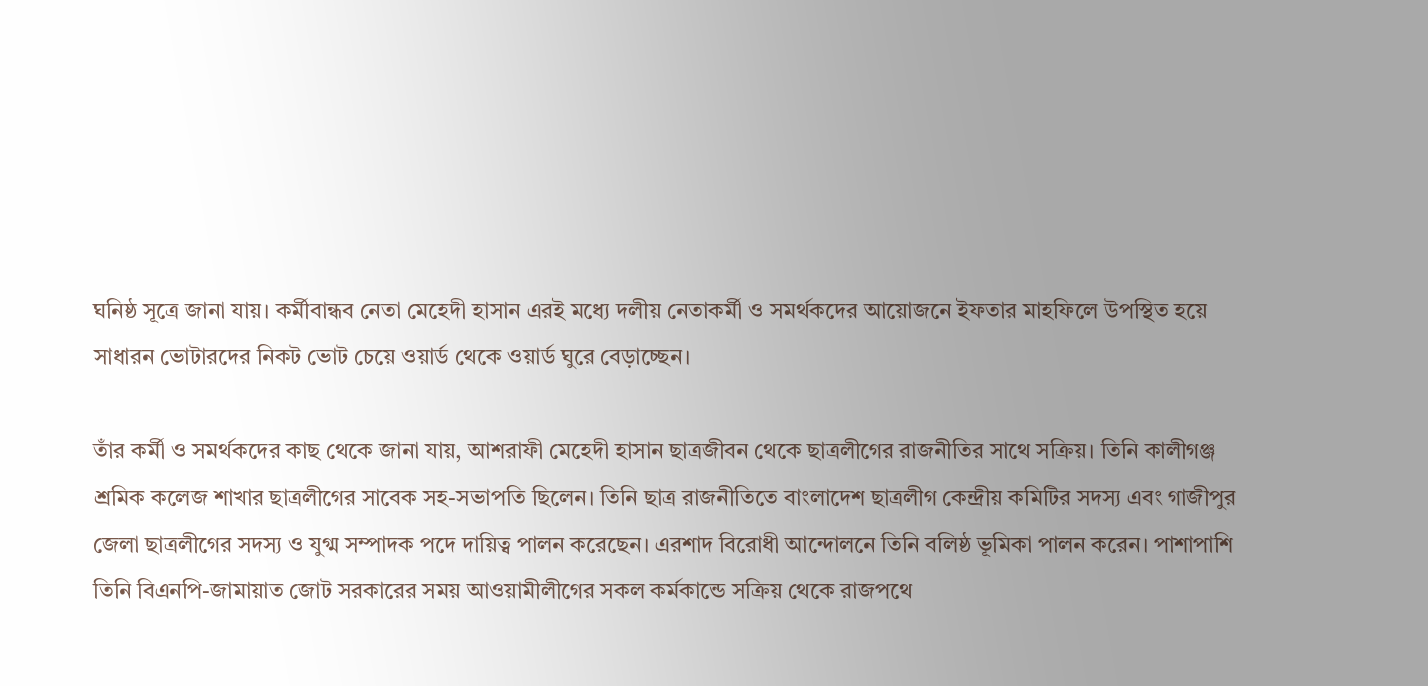ঘনিষ্ঠ সূত্রে জানা যায়। কর্মীবান্ধব নেতা মেহেদী হাসান এরই মধ্যে দলীয় নেতাকর্মী ও সমর্থকদের আয়োজনে ইফতার মাহফিলে উপস্থিত হয়ে সাধারন ভোটারদের নিকট ভোট চেয়ে ওয়ার্ড থেকে ওয়ার্ড ঘুরে বেড়াচ্ছেন।

তাঁর কর্মী ও সমর্থকদের কাছ থেকে জানা যায়, আশরাফী মেহেদী হাসান ছাত্রজীবন থেকে ছাত্রলীগের রাজনীতির সাথে সক্রিয়। তিনি কালীগঞ্জ শ্রমিক কলেজ শাখার ছাত্রলীগের সাবেক সহ-সভাপতি ছিলেন। তিনি ছাত্র রাজনীতিতে বাংলাদেশ ছাত্রলীগ কেন্দ্রীয় কমিটির সদস্য এবং গাজীপুর জেলা ছাত্রলীগের সদস্য ও যুগ্ম সম্পাদক পদে দায়িত্ব পালন করেছেন। এরশাদ বিরোধী আন্দোলনে তিনি বলিষ্ঠ ভূমিকা পালন করেন। পাশাপাশি তিনি বিএনপি-জামায়াত জোট সরকারের সময় আওয়ামীলীগের সকল কর্মকান্ডে সক্রিয় থেকে রাজপথে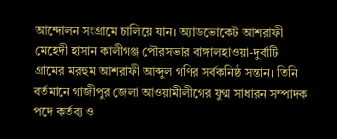আন্দোলন সংগ্রামে চালিয়ে যান। অ্যাডভোকেট আশরাফী মেহেদী হাসান কালীগঞ্জ পৌরসভার বাঙ্গালহাওয়া-দুর্বাটি গ্রামের মরহুম আশরাফী আব্দুল গণির সর্বকনিষ্ঠ সন্তান। তিনি বর্তমানে গাজীপুর জেলা আওয়ামীলীগের যুগ্ম সাধারন সম্পাদক পদে কর্তব্য ও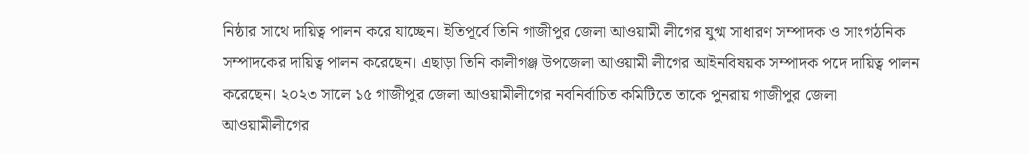নিষ্ঠার সাথে দায়িত্ব পালন করে যাচ্ছেন। ইতিপূর্বে তিনি গাজীপুর জেলা আওয়ামী লীগের যুগ্ম সাধারণ সম্পাদক ও সাংগঠনিক সম্পাদকের দায়িত্ব পালন করেছেন। এছাড়া তিনি কালীগঞ্জ উপজেলা আওয়ামী লীগের আইনবিষয়ক সম্পাদক পদে দায়িত্ব পালন করেছেন। ২০২৩ সালে ১৫ গাজীপুর জেলা আওয়ামীলীগের নবনির্বাচিত কমিটিতে তাকে পুনরায় গাজীপুর জেলা আওয়ামীলীগের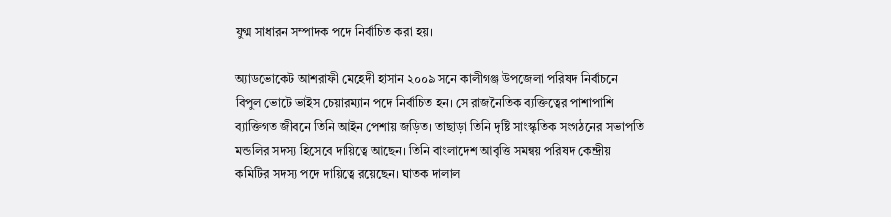যুগ্ম সাধারন সম্পাদক পদে নির্বাচিত করা হয়।

অ্যাডভোকেট আশরাফী মেহেদী হাসান ২০০৯ সনে কালীগঞ্জ উপজেলা পরিষদ নির্বাচনে বিপুল ভোটে ভাইস চেয়ারম্যান পদে নির্বাচিত হন। সে রাজনৈতিক ব্যক্তিত্বের পাশাপাশি ব্যাক্তিগত জীবনে তিনি আইন পেশায় জড়িত। তাছাড়া তিনি দৃষ্টি সাংস্কৃতিক সংগঠনের সভাপতি মন্ডলির সদস্য হিসেবে দায়িত্বে আছেন। তিনি বাংলাদেশ আবৃত্তি সমন্বয় পরিষদ কেন্দ্রীয় কমিটির সদস্য পদে দায়িত্বে রয়েছেন। ঘাতক দালাল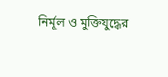নির্মূল ও মুক্তিযুদ্ধের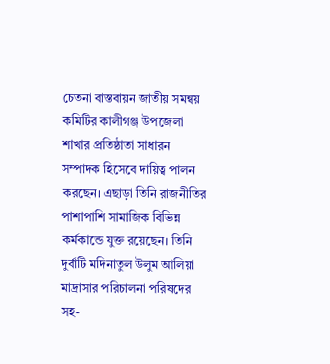চেতনা বাস্তবায়ন জাতীয় সমন্বয় কমিটির কালীগঞ্জ উপজেলা শাখার প্রতিষ্ঠাতা সাধারন সম্পাদক হিসেবে দায়িত্ব পালন করছেন। এছাড়া তিনি রাজনীতির পাশাপাশি সামাজিক বিভিন্ন কর্মকান্ডে যুক্ত রয়েছেন। তিনি দুর্বাটি মদিনাতুল উলুম আলিয়া মাদ্রাসার পরিচালনা পরিষদের সহ-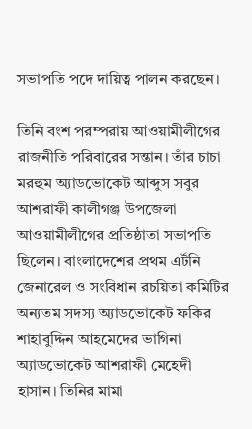সভাপতি পদে দায়িত্ব পালন করছেন।

তিনি বংশ পরম্পরায় আওয়ামীলীগের রাজনীতি পরিবারের সন্তান। তাঁর চাচা মরহুম অ্যাডভোকেট আব্দুস সবুর আশরাফী কালীগঞ্জ উপজেলা আওয়ামীলীগের প্রতিষ্ঠাতা সভাপতি ছিলেন। বাংলাদেশের প্রথম এর্টনি জেনারেল ও সংবিধান রচয়িতা কমিটির অন্যতম সদস্য অ্যাডভোকেট ফকির শাহাবুদ্দিন আহমেদের ভাগিনা অ্যাডভোকেট আশরাফী মেহেদী হাসান। তিনির মামা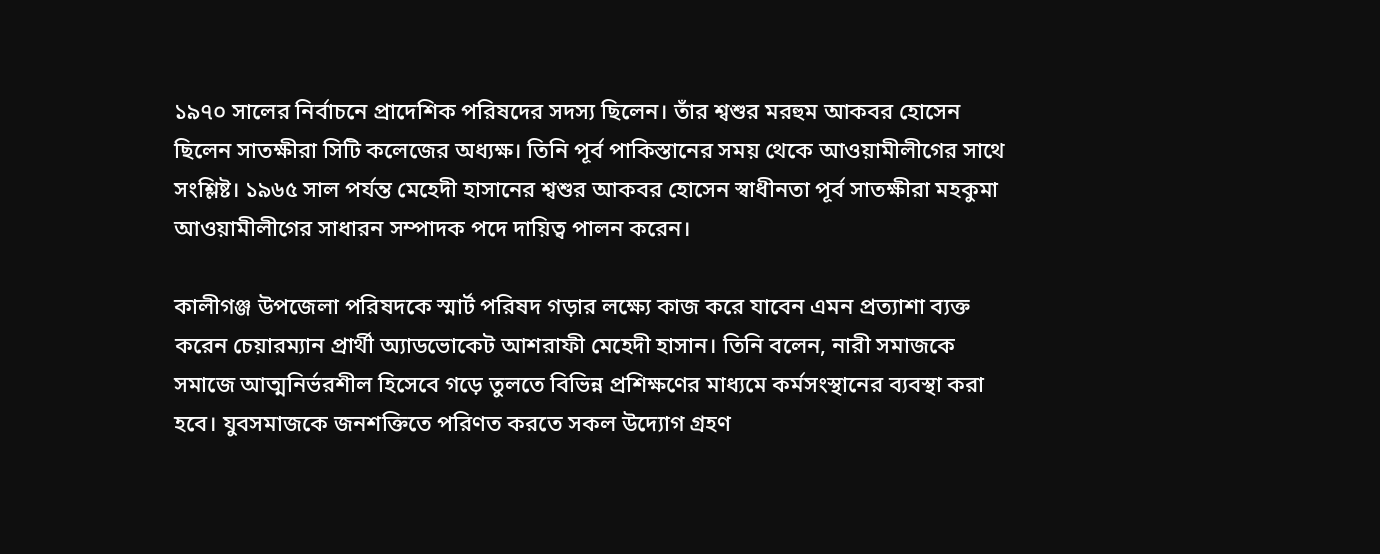১৯৭০ সালের নির্বাচনে প্রাদেশিক পরিষদের সদস্য ছিলেন। তাঁর শ্বশুর মরহুম আকবর হোসেন ছিলেন সাতক্ষীরা সিটি কলেজের অধ্যক্ষ। তিনি পূর্ব পাকিস্তানের সময় থেকে আওয়ামীলীগের সাথে সংশ্লিষ্ট। ১৯৬৫ সাল পর্যন্ত মেহেদী হাসানের শ্বশুর আকবর হোসেন স্বাধীনতা পূর্ব সাতক্ষীরা মহকুমা আওয়ামীলীগের সাধারন সম্পাদক পদে দায়িত্ব পালন করেন।

কালীগঞ্জ উপজেলা পরিষদকে স্মার্ট পরিষদ গড়ার লক্ষ্যে কাজ করে যাবেন এমন প্রত্যাশা ব্যক্ত করেন চেয়ারম্যান প্রার্থী অ্যাডভোকেট আশরাফী মেহেদী হাসান। তিনি বলেন, নারী সমাজকে সমাজে আত্মনির্ভরশীল হিসেবে গড়ে তুলতে বিভিন্ন প্রশিক্ষণের মাধ্যমে কর্মসংস্থানের ব্যবস্থা করা হবে। যুবসমাজকে জনশক্তিতে পরিণত করতে সকল উদ্যোগ গ্রহণ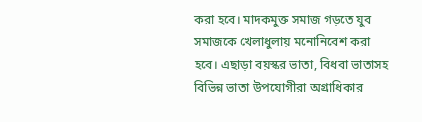করা হবে। মাদকমুক্ত সমাজ গড়তে যুব সমাজকে খেলাধুলায় মনোনিবেশ করা হবে। এছাড়া বয়স্কর ভাতা, বিধবা ভাতাসহ বিভিন্ন ভাতা উপযোগীরা অগ্রাধিকার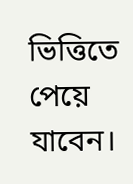ভিত্তিতে পেয়ে যাবেন।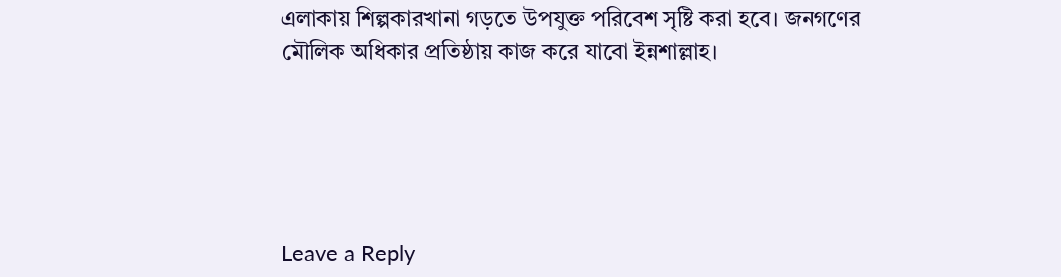এলাকায় শিল্পকারখানা গড়তে উপযুক্ত পরিবেশ সৃষ্টি করা হবে। জনগণের মৌলিক অধিকার প্রতিষ্ঠায় কাজ করে যাবো ইন্নশাল্লাহ।





Leave a Reply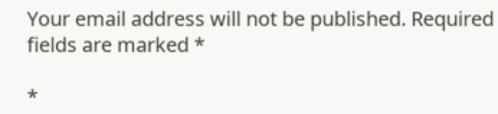Your email address will not be published. Required fields are marked *

*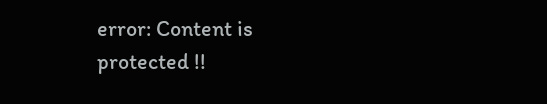error: Content is protected !!